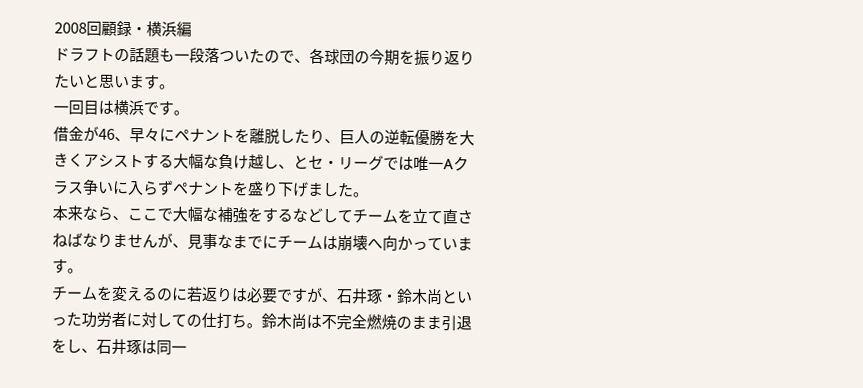2008回顧録・横浜編
ドラフトの話題も一段落ついたので、各球団の今期を振り返りたいと思います。
一回目は横浜です。
借金が46、早々にペナントを離脱したり、巨人の逆転優勝を大きくアシストする大幅な負け越し、とセ・リーグでは唯一Aクラス争いに入らずペナントを盛り下げました。
本来なら、ここで大幅な補強をするなどしてチームを立て直さねばなりませんが、見事なまでにチームは崩壊へ向かっています。
チームを変えるのに若返りは必要ですが、石井琢・鈴木尚といった功労者に対しての仕打ち。鈴木尚は不完全燃焼のまま引退をし、石井琢は同一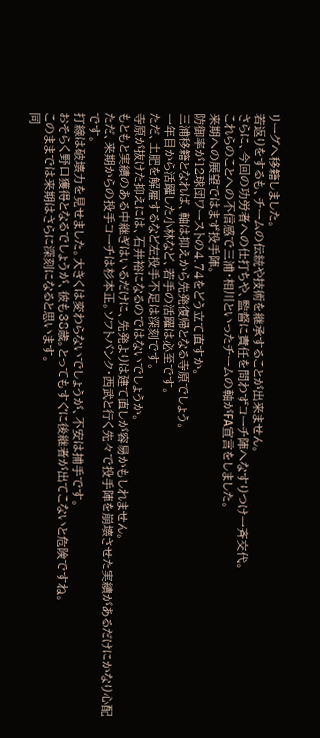リーグへ移籍しました。
若返りをするも、チームの伝統や技術を継承することが出来ません。
さらに、今回の功労者への仕打ちや、監督に責任を問わずコーチ陣へなすりつけ一斉交代。
これらのことへの不信感で三浦・相川といったチームの軸がFA宣言をしました。
来期への展望ではまず投手陣。
防御率が12球団ワーストの4.74をどう立て直すか。
三浦移籍となれば、軸は抑えから先発復帰となる寺原でしょう。
一年目から活躍した小林など、若手の活躍は必至です。
ただ、土肥を解雇するなど左投手不足は深刻です。
寺原が抜けた抑えには、石井裕になるのではないでしょうか。
もともと実績のある中継ぎはいるだけに、先発よりは建て直しが容易かもしれません。
ただ、来期からの投手コーチは杉本正。ソフトバンク・西武と行く先々で投手陣を崩壊させた実績があるだけにかなり心配です。
打線は破壊力を見せました。大きくは変わらないでしょうが、不安は捕手です。
おそらく野口獲得となるでしょうが、彼も38歳。とってもすぐに後継者が出てこないと危険ですね。
このままでは来期はさらに深刻になると思います。
同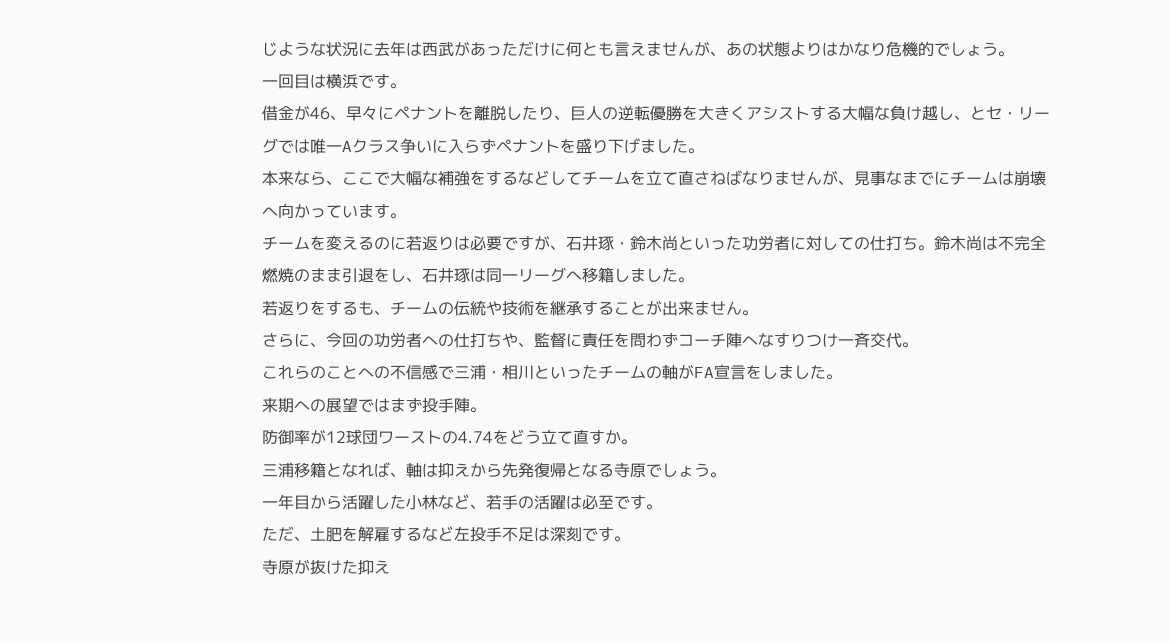じような状況に去年は西武があっただけに何とも言えませんが、あの状態よりはかなり危機的でしょう。
一回目は横浜です。
借金が46、早々にペナントを離脱したり、巨人の逆転優勝を大きくアシストする大幅な負け越し、とセ・リーグでは唯一Aクラス争いに入らずペナントを盛り下げました。
本来なら、ここで大幅な補強をするなどしてチームを立て直さねばなりませんが、見事なまでにチームは崩壊へ向かっています。
チームを変えるのに若返りは必要ですが、石井琢・鈴木尚といった功労者に対しての仕打ち。鈴木尚は不完全燃焼のまま引退をし、石井琢は同一リーグへ移籍しました。
若返りをするも、チームの伝統や技術を継承することが出来ません。
さらに、今回の功労者への仕打ちや、監督に責任を問わずコーチ陣へなすりつけ一斉交代。
これらのことへの不信感で三浦・相川といったチームの軸がFA宣言をしました。
来期への展望ではまず投手陣。
防御率が12球団ワーストの4.74をどう立て直すか。
三浦移籍となれば、軸は抑えから先発復帰となる寺原でしょう。
一年目から活躍した小林など、若手の活躍は必至です。
ただ、土肥を解雇するなど左投手不足は深刻です。
寺原が抜けた抑え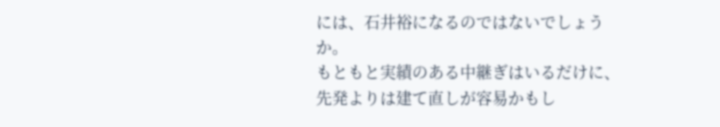には、石井裕になるのではないでしょうか。
もともと実績のある中継ぎはいるだけに、先発よりは建て直しが容易かもし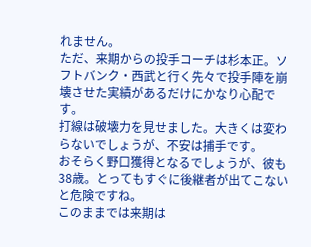れません。
ただ、来期からの投手コーチは杉本正。ソフトバンク・西武と行く先々で投手陣を崩壊させた実績があるだけにかなり心配です。
打線は破壊力を見せました。大きくは変わらないでしょうが、不安は捕手です。
おそらく野口獲得となるでしょうが、彼も38歳。とってもすぐに後継者が出てこないと危険ですね。
このままでは来期は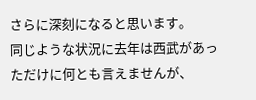さらに深刻になると思います。
同じような状況に去年は西武があっただけに何とも言えませんが、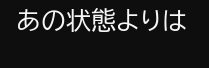あの状態よりは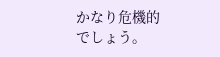かなり危機的でしょう。